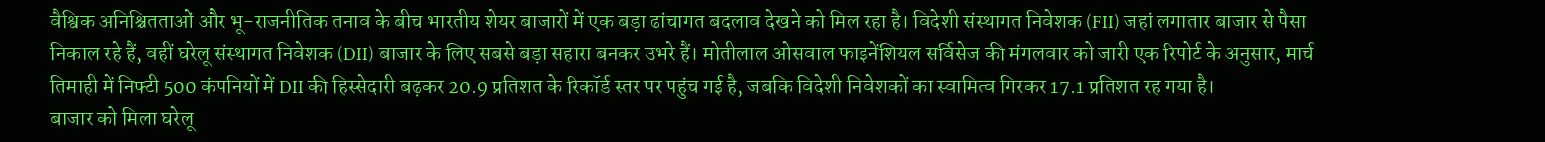वैश्विक अनिश्चितताओं और भू-राजनीतिक तनाव के बीच भारतीय शेयर बाजारों में एक बड़ा ढांचागत बदलाव देखने को मिल रहा है। विदेशी संस्थागत निवेशक (FII) जहां लगातार बाजार से पैसा निकाल रहे हैं, वहीं घरेलू संस्थागत निवेशक (DII) बाजार के लिए सबसे बड़ा सहारा बनकर उभरे हैं। मोतीलाल ओसवाल फाइनेंशियल सर्विसेज की मंगलवार को जारी एक रिपोर्ट के अनुसार, मार्च तिमाही में निफ्टी 500 कंपनियों में DII की हिस्सेदारी बढ़कर 20.9 प्रतिशत के रिकॉर्ड स्तर पर पहुंच गई है, जबकि विदेशी निवेशकों का स्वामित्व गिरकर 17.1 प्रतिशत रह गया है।
बाजार को मिला घरेलू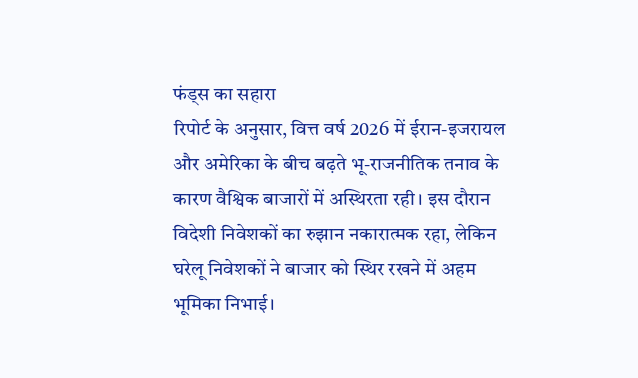फंड्स का सहारा
रिपोर्ट के अनुसार, वित्त वर्ष 2026 में ईरान-इजरायल और अमेरिका के बीच बढ़ते भू-राजनीतिक तनाव के कारण वैश्विक बाजारों में अस्थिरता रही। इस दौरान विदेशी निवेशकों का रुझान नकारात्मक रहा, लेकिन घरेलू निवेशकों ने बाजार को स्थिर रखने में अहम भूमिका निभाई।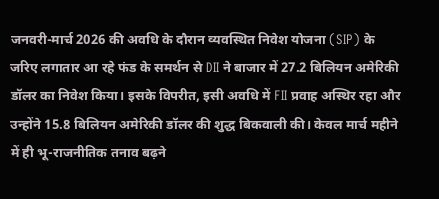जनवरी-मार्च 2026 की अवधि के दौरान व्यवस्थित निवेश योजना (SIP) के जरिए लगातार आ रहे फंड के समर्थन से DII ने बाजार में 27.2 बिलियन अमेरिकी डॉलर का निवेश किया। इसके विपरीत, इसी अवधि में FII प्रवाह अस्थिर रहा और उन्होंने 15.8 बिलियन अमेरिकी डॉलर की शुद्ध बिकवाली की। केवल मार्च महीने में ही भू-राजनीतिक तनाव बढ़ने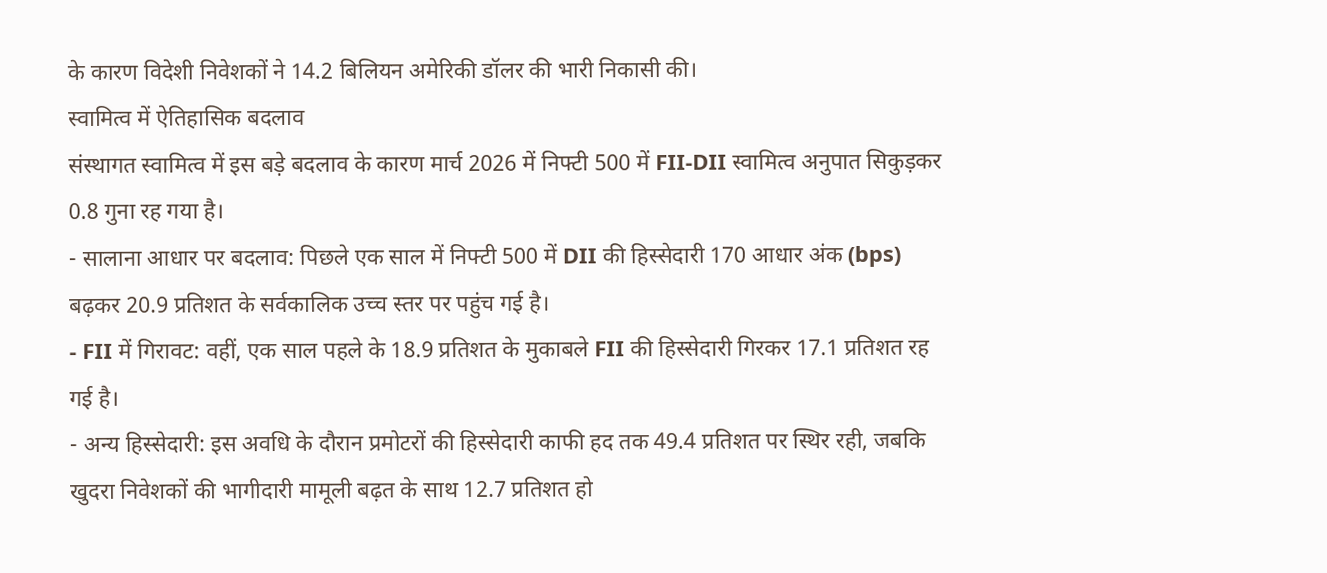के कारण विदेशी निवेशकों ने 14.2 बिलियन अमेरिकी डॉलर की भारी निकासी की।
स्वामित्व में ऐतिहासिक बदलाव
संस्थागत स्वामित्व में इस बड़े बदलाव के कारण मार्च 2026 में निफ्टी 500 में FII-DII स्वामित्व अनुपात सिकुड़कर 0.8 गुना रह गया है।
- सालाना आधार पर बदलाव: पिछले एक साल में निफ्टी 500 में DII की हिस्सेदारी 170 आधार अंक (bps) बढ़कर 20.9 प्रतिशत के सर्वकालिक उच्च स्तर पर पहुंच गई है।
- FII में गिरावट: वहीं, एक साल पहले के 18.9 प्रतिशत के मुकाबले FII की हिस्सेदारी गिरकर 17.1 प्रतिशत रह गई है।
- अन्य हिस्सेदारी: इस अवधि के दौरान प्रमोटरों की हिस्सेदारी काफी हद तक 49.4 प्रतिशत पर स्थिर रही, जबकि खुदरा निवेशकों की भागीदारी मामूली बढ़त के साथ 12.7 प्रतिशत हो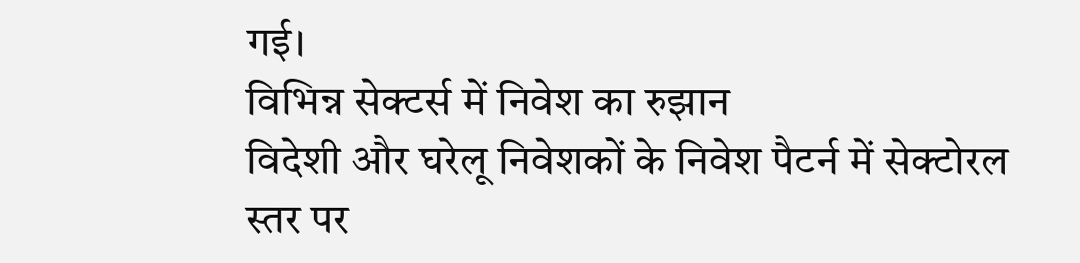गई।
विभिन्न सेक्टर्स में निवेश का रुझान
विदेशी और घरेलू निवेशकों के निवेश पैटर्न में सेक्टोरल स्तर पर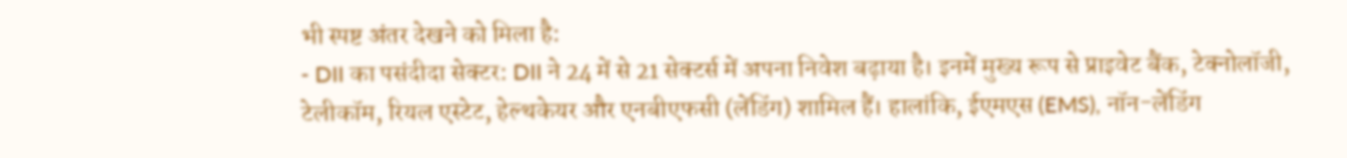भी स्पष्ट अंतर देखने को मिला है:
- DII का पसंदीदा सेक्टर: DII ने 24 में से 21 सेक्टर्स में अपना निवेश बढ़ाया है। इनमें मुख्य रूप से प्राइवेट बैंक, टेक्नोलॉजी, टेलीकॉम, रियल एस्टेट, हेल्थकेयर और एनबीएफसी (लेंडिंग) शामिल हैं। हालांकि, ईएमएस (EMS), नॉन-लेंडिंग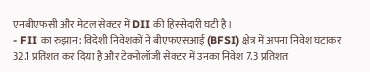एनबीएफसी और मेटल सेक्टर में DII की हिस्सेदारी घटी है।
- FII का रुझान: विदेशी निवेशकों ने बीएफएसआई (BFSI) क्षेत्र में अपना निवेश घटाकर 32.1 प्रतिशत कर दिया है और टेक्नोलॉजी सेक्टर में उनका निवेश 7.3 प्रतिशत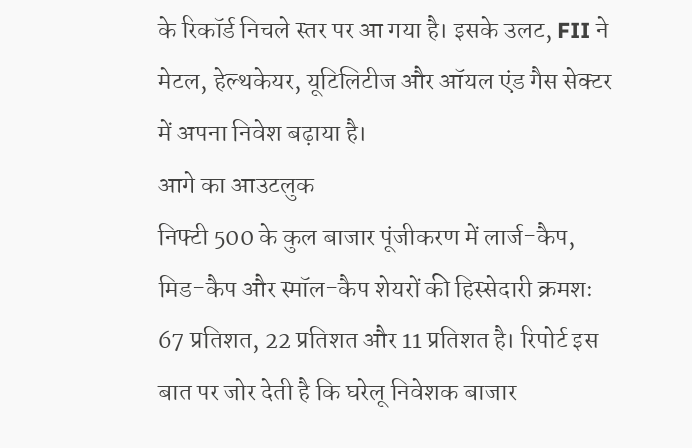के रिकॉर्ड निचले स्तर पर आ गया है। इसके उलट, FII ने मेटल, हेल्थकेयर, यूटिलिटीज और ऑयल एंड गैस सेक्टर में अपना निवेश बढ़ाया है।
आगे का आउटलुक
निफ्टी 500 के कुल बाजार पूंजीकरण में लार्ज-कैप, मिड-कैप और स्मॉल-कैप शेयरों की हिस्सेदारी क्रमशः 67 प्रतिशत, 22 प्रतिशत और 11 प्रतिशत है। रिपोर्ट इस बात पर जोर देती है कि घरेलू निवेशक बाजार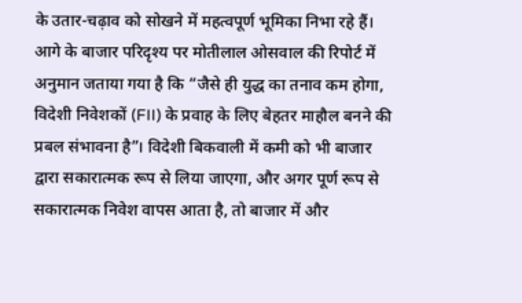के उतार-चढ़ाव को सोखने में महत्वपूर्ण भूमिका निभा रहे हैं। आगे के बाजार परिदृश्य पर मोतीलाल ओसवाल की रिपोर्ट में अनुमान जताया गया है कि “जैसे ही युद्ध का तनाव कम होगा, विदेशी निवेशकों (FII) के प्रवाह के लिए बेहतर माहौल बनने की प्रबल संभावना है”। विदेशी बिकवाली में कमी को भी बाजार द्वारा सकारात्मक रूप से लिया जाएगा, और अगर पूर्ण रूप से सकारात्मक निवेश वापस आता है, तो बाजार में और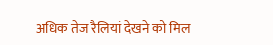अधिक तेज रैलियां देखने को मिल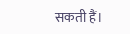सकती हैं।